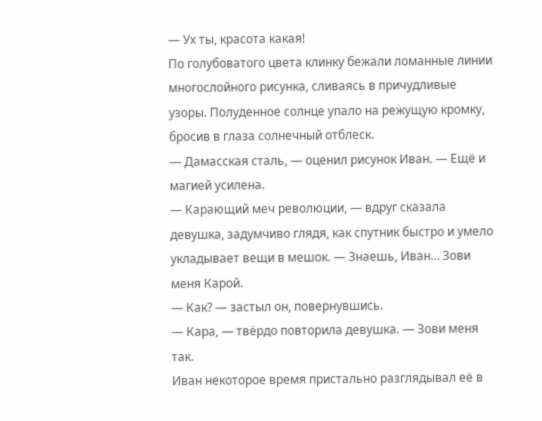— Ух ты, красота какая!
По голубоватого цвета клинку бежали ломанные линии многослойного рисунка, сливаясь в причудливые узоры. Полуденное солнце упало на режущую кромку, бросив в глаза солнечный отблеск.
— Дамасская сталь, — оценил рисунок Иван. — Ещё и магией усилена.
— Карающий меч революции, — вдруг сказала девушка, задумчиво глядя, как спутник быстро и умело укладывает вещи в мешок. — Знаешь, Иван… Зови меня Карой.
— Как? — застыл он, повернувшись.
— Кара, — твёрдо повторила девушка. — Зови меня так.
Иван некоторое время пристально разглядывал её в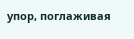упор, поглаживая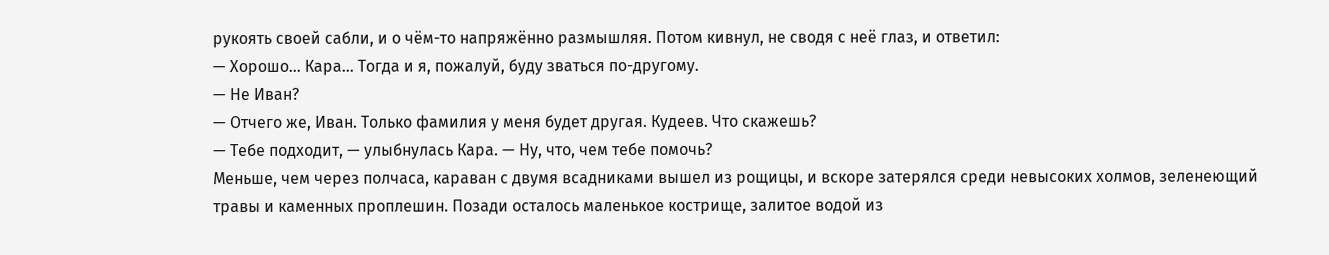рукоять своей сабли, и о чём-то напряжённо размышляя. Потом кивнул, не сводя с неё глаз, и ответил:
— Хорошо… Кара… Тогда и я, пожалуй, буду зваться по-другому.
— Не Иван?
— Отчего же, Иван. Только фамилия у меня будет другая. Кудеев. Что скажешь?
— Тебе подходит, — улыбнулась Кара. — Ну, что, чем тебе помочь?
Меньше, чем через полчаса, караван с двумя всадниками вышел из рощицы, и вскоре затерялся среди невысоких холмов, зеленеющий травы и каменных проплешин. Позади осталось маленькое кострище, залитое водой из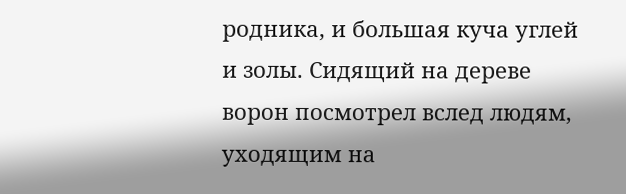родника, и большая куча углей и золы. Сидящий на дереве ворон посмотрел вслед людям, уходящим на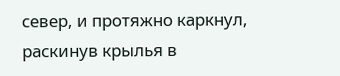север, и протяжно каркнул, раскинув крылья в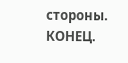стороны.
КОНЕЦ.